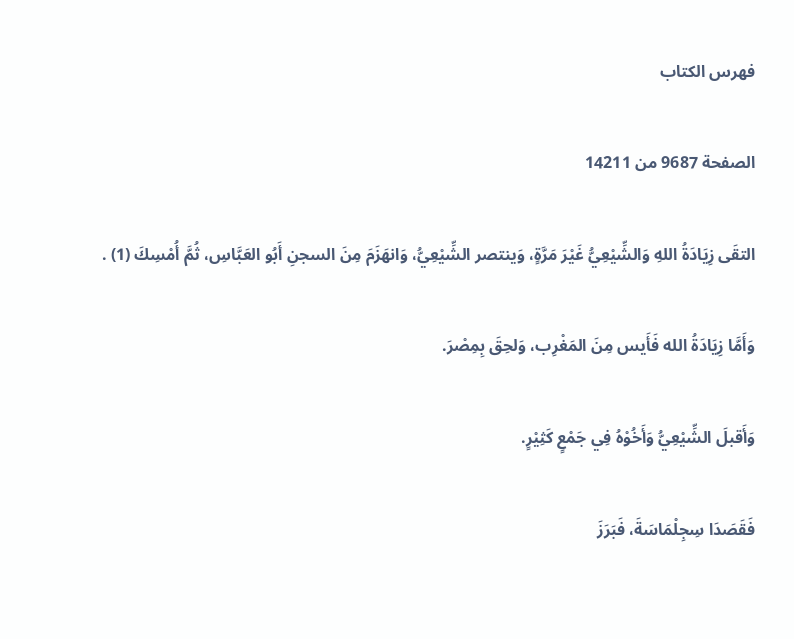فهرس الكتاب

الصفحة 9687 من 14211

التقَى زِيَادَةُ اللهِ وَالشِّيْعِيُّ غَيْرَ مَرَّةٍ، وَينتصر الشِّيْعِيُّ، وَانهَزَمَ مِنَ السجنِ أَبُو العَبَّاسِ، ثُمَّ أُمْسِكَ (1) .

وَأَمَّا زِيَادَةُ الله فَأَيس مِنَ المَغْرِب، وَلحِقَ بِمِصْرَ.

وَأَقبلَ الشِّيْعِيُّ وَأَخُوْهُ فِي جَمْعٍ كَثِيْرٍ.

فَقَصَدَا سِجِلْمَاسَةَ، فَبَرَزَ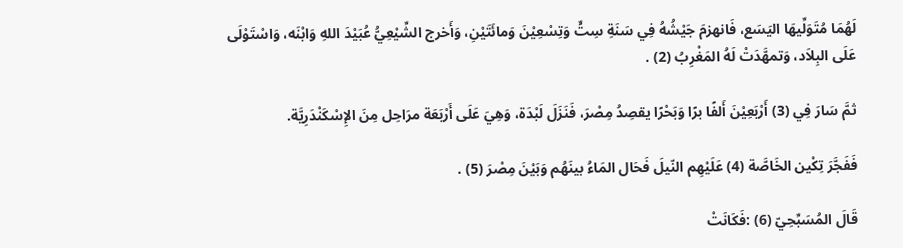لَهُمَا مُتَوَلِّيهَا اليَسَع، فَانهزمَ جَيْشُهُ فِي سَنَةِ سِتٍّ وَتِسْعِيْنَ وَمائَتَيْنِ، وَأَخرج الشِّيْعِيُّ عُبَيْدَ اللهِ وَابْنَه، وَاسْتَوْلَى عَلَى البِلاَد، وَتمهَّدَتْ لَهُ المَغْرِبُ (2) .

ثمَّ سَارَ فِي (3) أَرْبَعِيْنَ أَلفًا برًا وَبَحْرًا يقصِدُ مِصْرَ، فَنَزَلَ لَبْدَة، وَهِيَ عَلَى أَرْبَعَة مرَاحِل مِنَ الإِسْكَنْدَرِيَّة.

فَفَجَّرَ تِكْين الخَاصَّة (4) عَلَيْهِم النّيلَ فَحَال المَاءُ بينَهُم وَبَيْنَ مِصْرَ (5) .

قَالَ المُسَبِّحِيّ (6) :فَكَانَتْ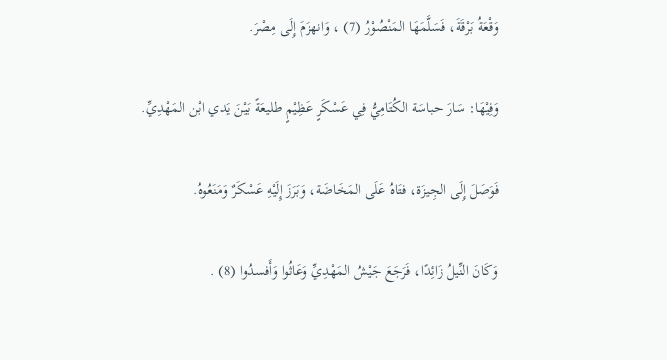وَقْعَةُ بَرْقَةَ، فَسَلَّمَهَا المَنْصُوْرُ (7) ، وَانهزَمَ إِلَى مِصْرَ.

وَفِيْهَا: سَارَ حباسَة الكُتَامِيُّ فِي عَسْكَرٍ عَظِيْمٍ طليعَةً بَيْنَ يَدي ابْن المَهْدِيِّ.

فَوَصَلَ إِلَى الجِيزَة، فتَاهُ عَلَى المَخَاضَة، وَبَرَزَ إِلَيْهِ عَسْكَرٌ وَمَنَعُوهُ.

وَكَانَ النِّيلُ زَائِدًا، فَرَجَعَ جَيْشُ المَهْدِيِّ وَعَاثُوا وَأَفسدُوا (8) .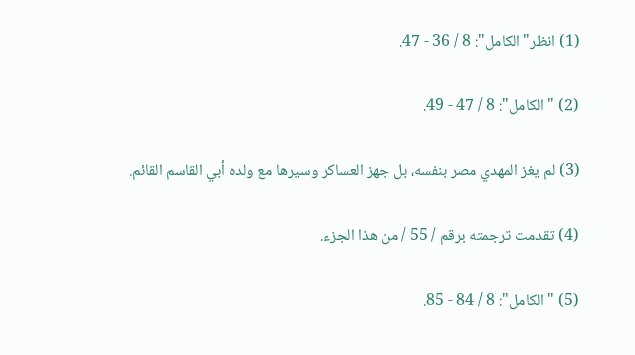(1) انظر"الكامل": 8 / 36 - 47.

(2) "الكامل": 8 / 47 - 49.

(3) لم يغز المهدي مصر بنفسه، بل جهز العساكر وسيرها مع ولده أبي القاسم القائم.

(4) تقدمت ترجمته برقم / 55 / من هذا الجزء.

(5) "الكامل": 8 / 84 - 85.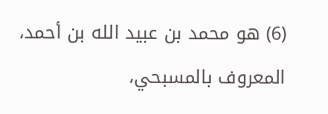(6) هو محمد بن عبيد الله بن أحمد، المعروف بالمسبحي،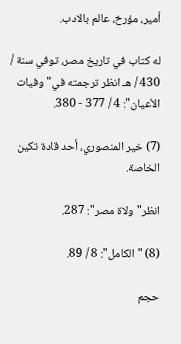أمير، مؤرخ، عالم بالادب.

له كتاب في تاريخ مصر، توفي سنة / 430 / هـ انظر ترجمته في"وفيات الأعيان": 4 / 377 - 380.

(7) خير المنصوري، أحد قادة تكين الخاصة.

انظر"ولاة مصر": 287.

(8) "الكامل": 8 / 89.

حجم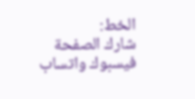الخط:
شارك الصفحة
فيسبوك واتساب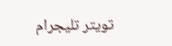تويتر تليجرام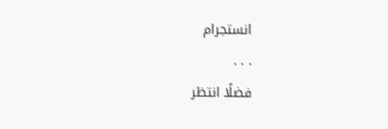انستجرام
. . .
فضلًا انتظر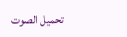تحميل الصوت